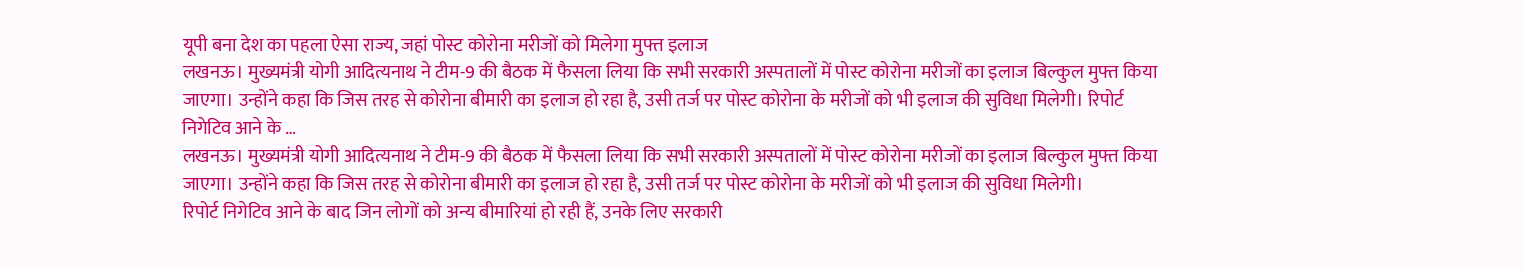यूपी बना देश का पहला ऐसा राज्य, जहां पोस्ट कोरोना मरीजों को मिलेगा मुफ्त इलाज
लखनऊ। मुख्यमंत्री योगी आदित्यनाथ ने टीम-9 की बैठक में फैसला लिया कि सभी सरकारी अस्पतालों में पोस्ट कोरोना मरीजों का इलाज बिल्कुल मुफ्त किया जाएगा। उन्होंने कहा कि जिस तरह से कोरोना बीमारी का इलाज हो रहा है, उसी तर्ज पर पोस्ट कोरोना के मरीजों को भी इलाज की सुविधा मिलेगी। रिपोर्ट निगेटिव आने के …
लखनऊ। मुख्यमंत्री योगी आदित्यनाथ ने टीम-9 की बैठक में फैसला लिया कि सभी सरकारी अस्पतालों में पोस्ट कोरोना मरीजों का इलाज बिल्कुल मुफ्त किया जाएगा। उन्होंने कहा कि जिस तरह से कोरोना बीमारी का इलाज हो रहा है, उसी तर्ज पर पोस्ट कोरोना के मरीजों को भी इलाज की सुविधा मिलेगी।
रिपोर्ट निगेटिव आने के बाद जिन लोगों को अन्य बीमारियां हो रही हैं, उनके लिए सरकारी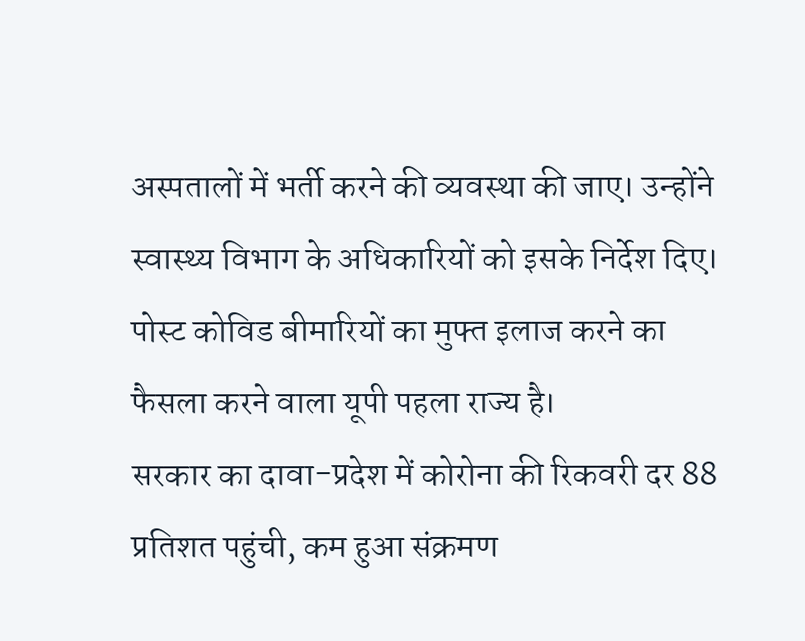अस्पतालों में भर्ती करने की व्यवस्था की जाए। उन्होंने स्वास्थ्य विभाग के अधिकारियों को इसके निर्देश दिए। पोस्ट कोविड बीमारियों का मुफ्त इलाज करने का फैसला करने वाला यूपी पहला राज्य है।
सरकार का दावा-प्रदेश में कोरोना की रिकवरी दर 88 प्रतिशत पहुंची, कम हुआ संक्रमण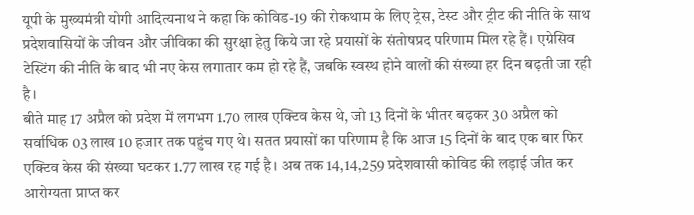यूपी के मुख्यमंत्री योगी आदित्यनाथ ने कहा कि कोविड-19 की रोकथाम के लिए ट्रेस, टेस्ट और ट्रीट की नीति के साथ प्रदेशवासियों के जीवन और जीविका की सुरक्षा हेतु किये जा रहे प्रयासों के संतोषप्रद परिणाम मिल रहे हैं। एग्रेसिव टेस्टिंग की नीति के बाद भी नए केस लगातार कम हो रहे हैं, जबकि स्वस्थ होने वालों की संख्या हर दिन बढ़ती जा रही है।
बीते माह 17 अप्रैल को प्रदेश में लगभग 1.70 लाख एक्टिव केस थे, जो 13 दिनों के भीतर बढ़कर 30 अप्रैल को सर्वाधिक 03 लाख 10 हजार तक पहुंच गए थे। सतत प्रयासों का परिणाम है कि आज 15 दिनों के बाद एक बार फिर एक्टिव केस की संख्या घटकर 1.77 लाख रह गई है। अब तक 14,14,259 प्रदेशवासी कोविड की लड़ाई जीत कर आरोग्यता प्राप्त कर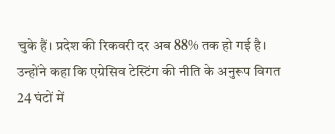चुके हैं। प्रदेश की रिकवरी दर अब 88% तक हो गई है।
उन्होंने कहा कि एग्रेसिव टेस्टिंग की नीति के अनुरूप विगत 24 घंटों में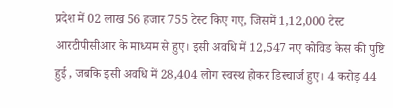प्रदेश में 02 लाख 56 हजार 755 टेस्ट किए गए, जिसमें 1,12,000 टेस्ट आरटीपीसीआर के माध्यम से हुए। इसी अवधि में 12,547 नए कोविड केस की पुष्टि हुई , जबकि इसी अवधि में 28,404 लोग स्वस्थ होकर डिस्चार्ज हुए। 4 करोड़ 44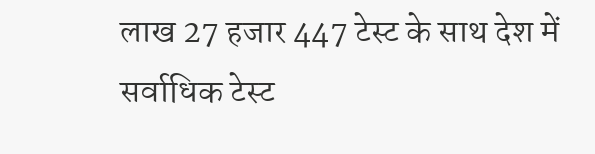लाख 27 हजार 447 टेस्ट के साथ देश में सर्वाधिक टेस्ट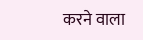करने वाला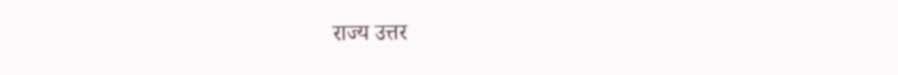राज्य उत्तर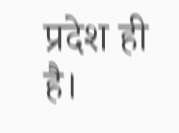प्रदेश ही है।